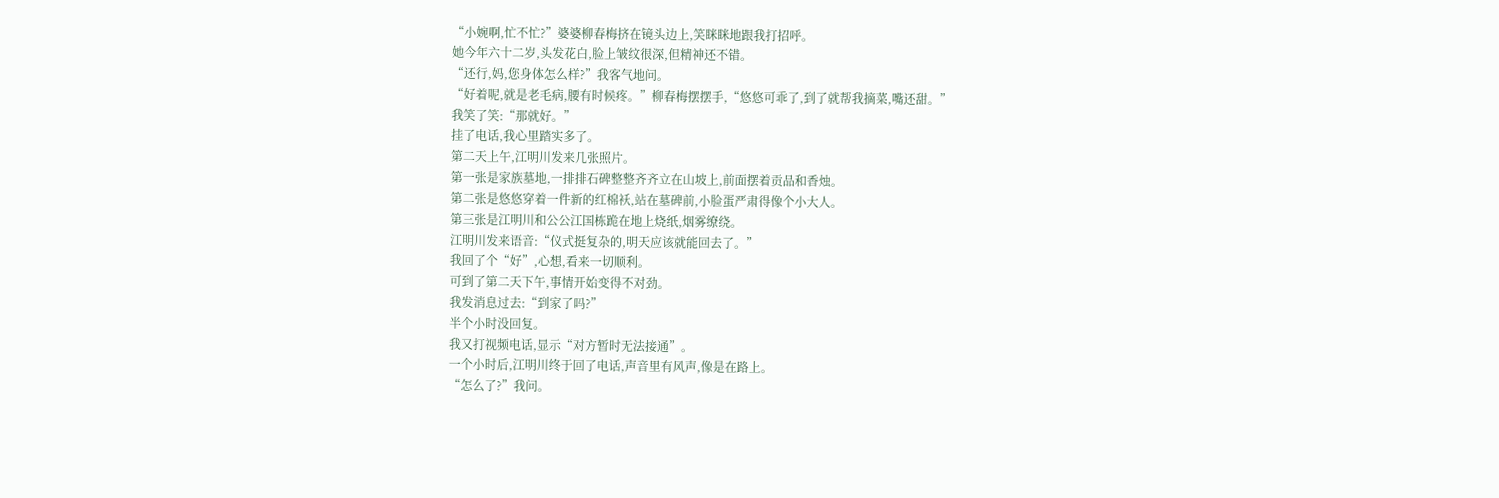“小婉啊,忙不忙?”婆婆柳春梅挤在镜头边上,笑眯眯地跟我打招呼。
她今年六十二岁,头发花白,脸上皱纹很深,但精神还不错。
“还行,妈,您身体怎么样?”我客气地问。
“好着呢,就是老毛病,腰有时候疼。”柳春梅摆摆手,“悠悠可乖了,到了就帮我摘菜,嘴还甜。”
我笑了笑:“那就好。”
挂了电话,我心里踏实多了。
第二天上午,江明川发来几张照片。
第一张是家族墓地,一排排石碑整整齐齐立在山坡上,前面摆着贡品和香烛。
第二张是悠悠穿着一件新的红棉袄,站在墓碑前,小脸蛋严肃得像个小大人。
第三张是江明川和公公江国栋跪在地上烧纸,烟雾缭绕。
江明川发来语音:“仪式挺复杂的,明天应该就能回去了。”
我回了个“好”,心想,看来一切顺利。
可到了第二天下午,事情开始变得不对劲。
我发消息过去:“到家了吗?”
半个小时没回复。
我又打视频电话,显示“对方暂时无法接通”。
一个小时后,江明川终于回了电话,声音里有风声,像是在路上。
“怎么了?”我问。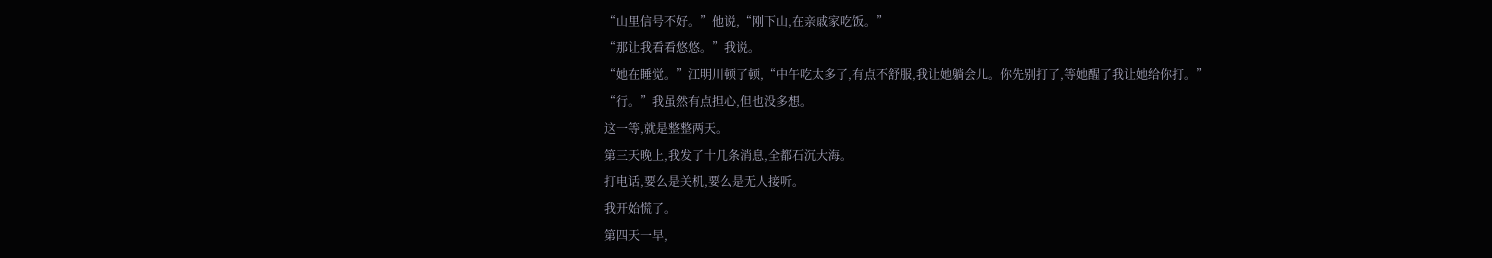“山里信号不好。”他说,“刚下山,在亲戚家吃饭。”
“那让我看看悠悠。”我说。
“她在睡觉。”江明川顿了顿,“中午吃太多了,有点不舒服,我让她躺会儿。你先别打了,等她醒了我让她给你打。”
“行。”我虽然有点担心,但也没多想。
这一等,就是整整两天。
第三天晚上,我发了十几条消息,全都石沉大海。
打电话,要么是关机,要么是无人接听。
我开始慌了。
第四天一早,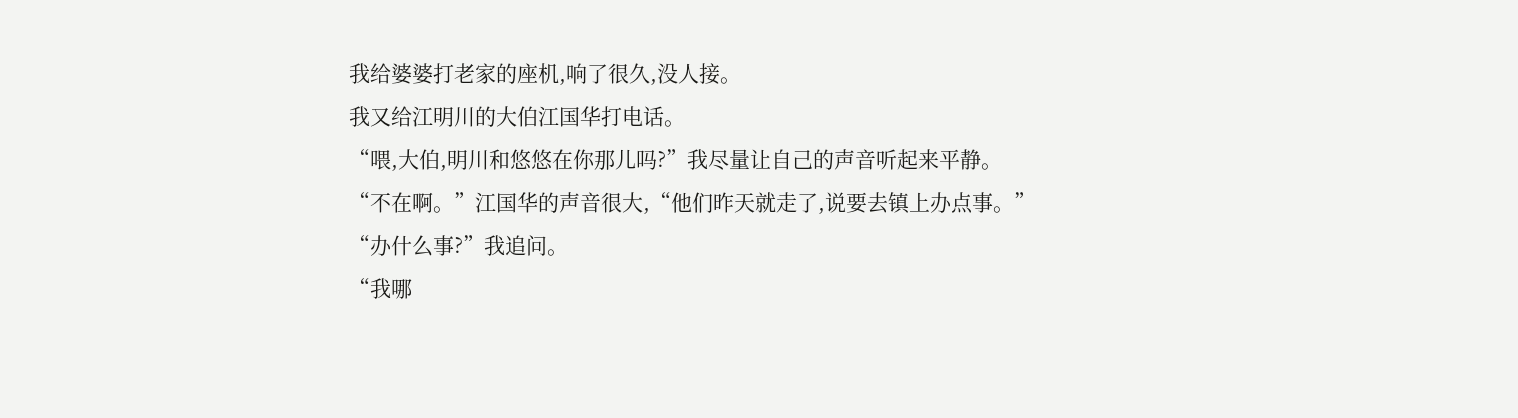我给婆婆打老家的座机,响了很久,没人接。
我又给江明川的大伯江国华打电话。
“喂,大伯,明川和悠悠在你那儿吗?”我尽量让自己的声音听起来平静。
“不在啊。”江国华的声音很大,“他们昨天就走了,说要去镇上办点事。”
“办什么事?”我追问。
“我哪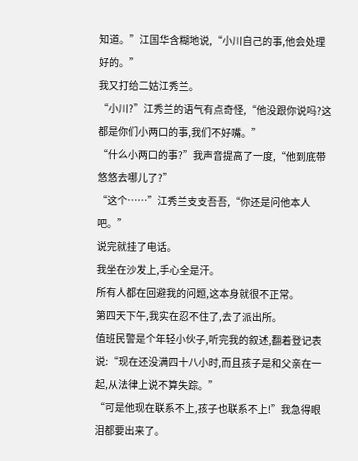知道。”江国华含糊地说,“小川自己的事,他会处理好的。”
我又打给二姑江秀兰。
“小川?”江秀兰的语气有点奇怪,“他没跟你说吗?这都是你们小两口的事,我们不好嘴。”
“什么小两口的事?”我声音提高了一度,“他到底带悠悠去哪儿了?”
“这个……”江秀兰支支吾吾,“你还是问他本人吧。”
说完就挂了电话。
我坐在沙发上,手心全是汗。
所有人都在回避我的问题,这本身就很不正常。
第四天下午,我实在忍不住了,去了派出所。
值班民警是个年轻小伙子,听完我的叙述,翻着登记表说:“现在还没满四十八小时,而且孩子是和父亲在一起,从法律上说不算失踪。”
“可是他现在联系不上,孩子也联系不上!”我急得眼泪都要出来了。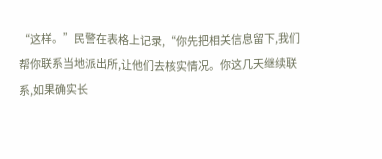“这样。”民警在表格上记录,“你先把相关信息留下,我们帮你联系当地派出所,让他们去核实情况。你这几天继续联系,如果确实长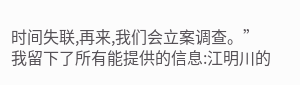时间失联,再来,我们会立案调查。”
我留下了所有能提供的信息:江明川的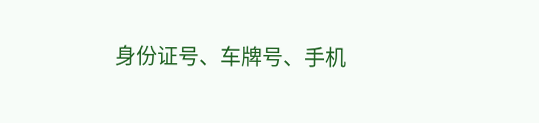身份证号、车牌号、手机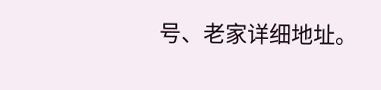号、老家详细地址。